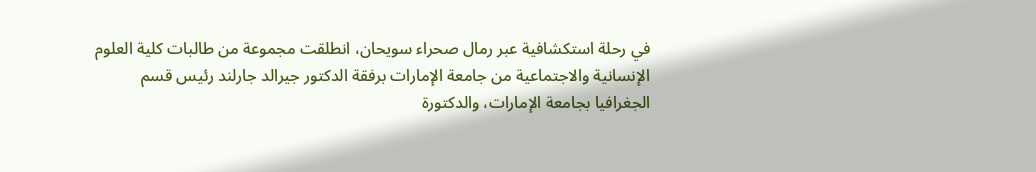في رحلة استكشافية عبر رمال صحراء سويحان، انطلقت مجموعة من طالبات كلية العلوم الإنسانية والاجتماعية من جامعة الإمارات برفقة الدكتور جيرالد جارلند رئيس قسم الجغرافيا بجامعة الإمارات، والدكتورة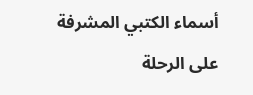أسماء الكتبي المشرفة على الرحلة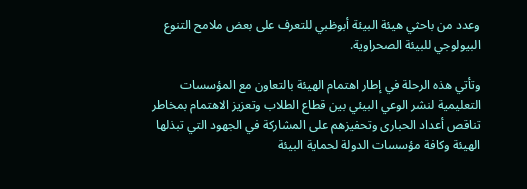وعدد من باحثي هيئة البيئة أبوظبي للتعرف على بعض ملامح التنوع البيولوجي للبيئة الصحراوية.

وتأتي هذه الرحلة في إطار اهتمام الهيئة بالتعاون مع المؤسسات التعليمية لنشر الوعي البيئي بين قطاع الطلاب وتعزيز الاهتمام بمخاطر تناقص أعداد الحبارى وتحفيزهم على المشاركة في الجهود التي تبذلها الهيئة وكافة مؤسسات الدولة لحماية البيئة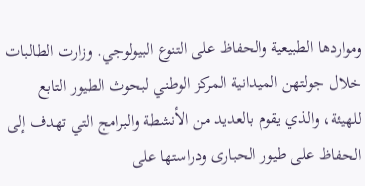ومواردها الطبيعية والحفاظ على التنوع البيولوجي. وزارت الطالبات خلال جولتهن الميدانية المركز الوطني لبحوث الطيور التابع للهيئة، والذي يقوم بالعديد من الأنشطة والبرامج التي تهدف إلى الحفاظ على طيور الحبارى ودراستها على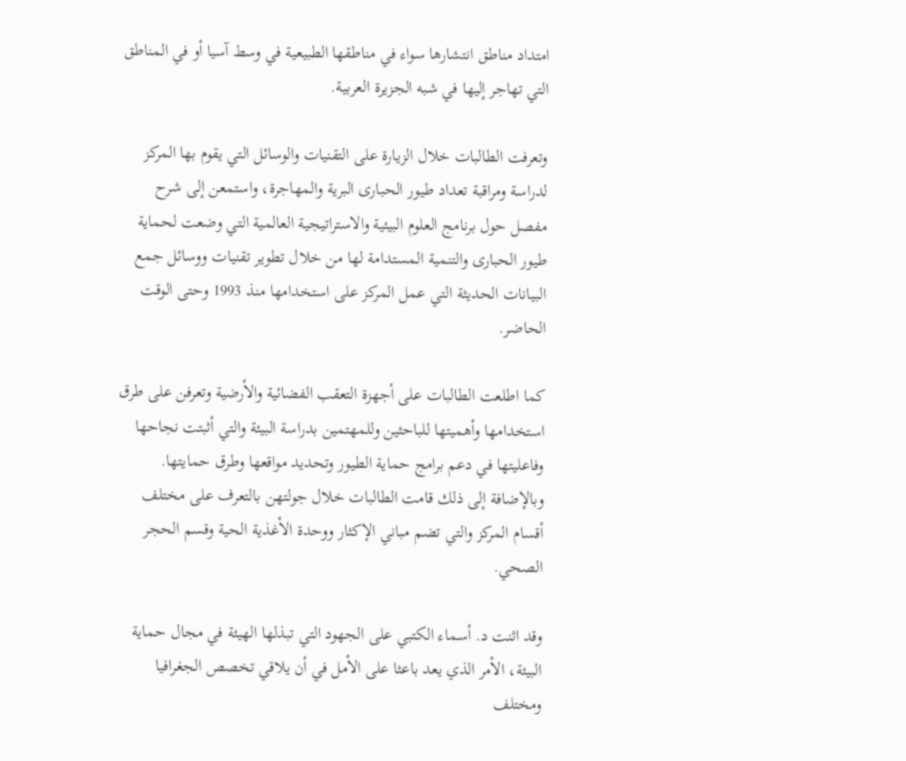امتداد مناطق انتشارها سواء في مناطقها الطبيعية في وسط آسيا أو في المناطق التي تهاجر إليها في شبه الجزيرة العربية.

وتعرفت الطالبات خلال الزيارة على التقنيات والوسائل التي يقوم بها المركز لدراسة ومراقبة تعداد طيور الحبارى البرية والمهاجرة، واستمعن إلى شرح مفصل حول برنامج العلوم البيئية والاستراتيجية العالمية التي وضعت لحماية طيور الحبارى والتنمية المستدامة لها من خلال تطوير تقنيات ووسائل جمع البيانات الحديثة التي عمل المركز على استخدامها منذ 1993 وحتى الوقت الحاضر.

كما اطلعت الطالبات على أجهزة التعقب الفضائية والأرضية وتعرفن على طرق استخدامها وأهميتها للباحثين وللمهتمين بدراسة البيئة والتي أثبتت نجاحها وفاعليتها في دعم برامج حماية الطيور وتحديد مواقعها وطرق حمايتها. وبالإضافة إلى ذلك قامت الطالبات خلال جولتهن بالتعرف على مختلف أقسام المركز والتي تضم مباني الإكثار ووحدة الأغذية الحية وقسم الحجر الصحي.

وقد اثنت د. أسماء الكتبي على الجهود التي تبذلها الهيئة في مجال حماية البيئة، الأمر الذي يعد باعثا على الأمل في أن يلاقي تخصص الجغرافيا ومختلف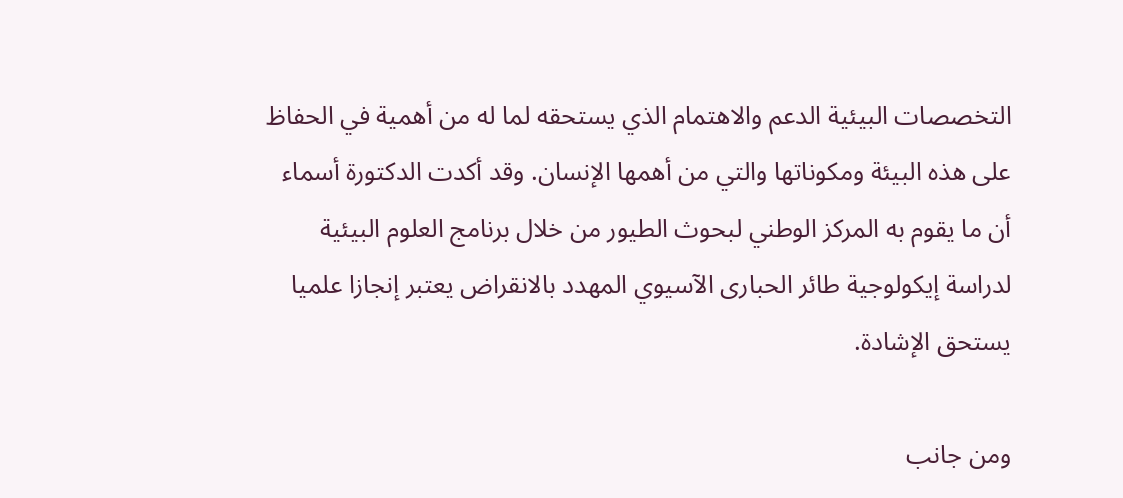التخصصات البيئية الدعم والاهتمام الذي يستحقه لما له من أهمية في الحفاظ على هذه البيئة ومكوناتها والتي من أهمها الإنسان. وقد أكدت الدكتورة أسماء أن ما يقوم به المركز الوطني لبحوث الطيور من خلال برنامج العلوم البيئية لدراسة إيكولوجية طائر الحبارى الآسيوي المهدد بالانقراض يعتبر إنجازا علميا يستحق الإشادة.

ومن جانب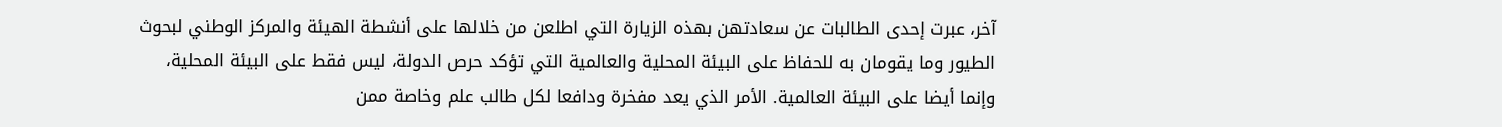آخر، عبرت إحدى الطالبات عن سعادتهن بهذه الزيارة التي اطلعن من خلالها على أنشطة الهيئة والمركز الوطني لبحوث الطيور وما يقومان به للحفاظ على البيئة المحلية والعالمية التي تؤكد حرص الدولة، ليس فقط على البيئة المحلية، وإنما أيضا على البيئة العالمية. الأمر الذي يعد مفخرة ودافعا لكل طالب علم وخاصة ممن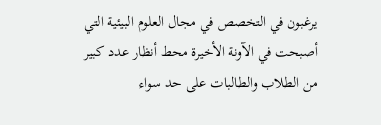يرغبون في التخصص في مجال العلوم البيئية التي أصبحت في الآونة الأخيرة محط أنظار عدد كبير من الطلاب والطالبات على حد سواء